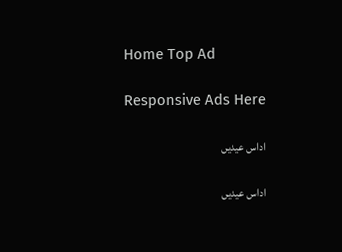Home Top Ad

Responsive Ads Here

اداس عیدیں

اداس عیدیں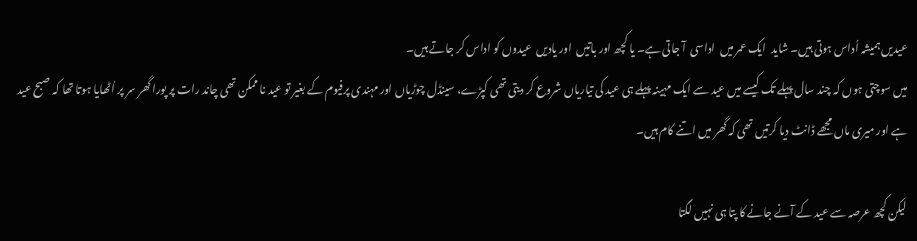عیدیں ہمیشہ اُداس ہوتی ہیں۔ شاید  ایک عمر میں  اداسی  آ جاتی ہے۔ یا کچھ اور باتیں  اور یادیں  عیدوں کو اداس کر جاتے ہیں۔
میں سوچتی ہوں کہ چند سال پہلے تک کیسے میں عید سے ایک مہینہ پہلے ہی عید کی تیاریاں شروع کر دیتی تھی کپڑے، سینڈل چوڑیاں اور مہندی پرفیوم کے بغیر تو عید نا ممکن تھی چاند رات پر پورا گھر سر پر اُٹھایا ہوتا تھا کہ صبح عید ہے اور میری ماں مجھے ڈانٹ دیا کرتیں تھی کہ گھر میں اتنے کام ہیں۔

لیکن کچھ عرصہ سے عید کے آنے جانے کا پتا ہی نہیں لگتا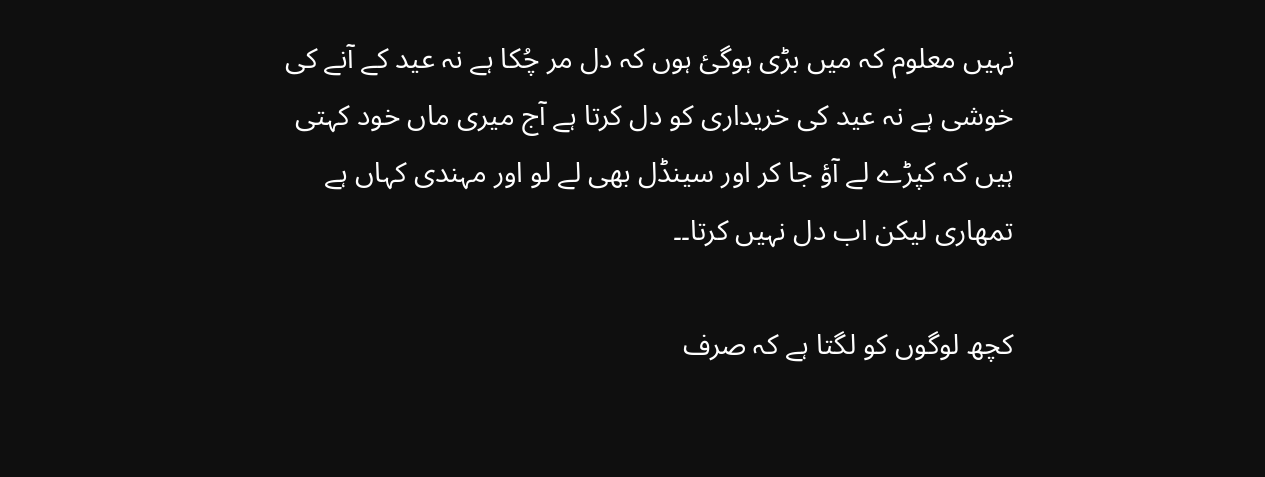نہیں معلوم کہ میں بڑی ہوگئ ہوں کہ دل مر چُکا ہے نہ عید کے آنے کی خوشی ہے نہ عید کی خریداری کو دل کرتا ہے آج میری ماں خود کہتی ہیں کہ کپڑے لے آؤ جا کر اور سینڈل بھی لے لو اور مہندی کہاں ہے تمھاری لیکن اب دل نہیں کرتا۔۔

کچھ لوگوں کو لگتا ہے کہ صرف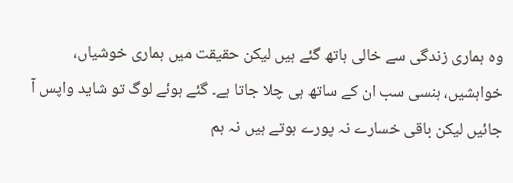وہ ہماری زندگی سے خالی ہاتھ گئے ہیں لیکن حقیقت میں ہماری خوشیاں، خواہشیں، ہنسی سب ان کے ساتھ ہی چلا جاتا ہے۔ گئے ہوئے لوگ تو شاید واپس آ جائیں لیکن باقی خسارے نہ پورے ہوتے ہیں نہ ہم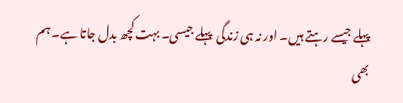پہلے جیسے رہتے ہیں۔ اور نہ ہی زندگی  پہلے جیسی۔ بہت کچھ بدل جاتا ہے۔ ہم بھی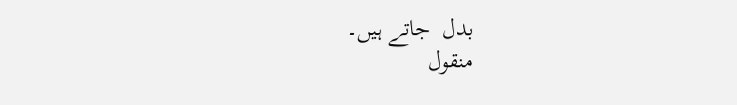بدل  جاتے ہیں۔
منقول